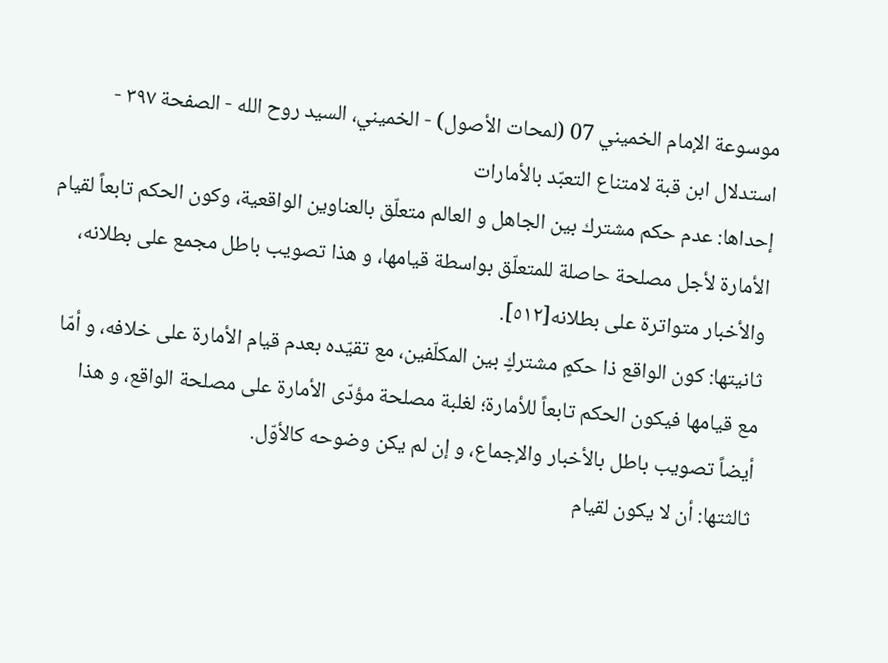موسوعة الإمام الخميني 07 (لمحات الأصول) - الخميني، السيد روح الله - الصفحة ٣٩٧ - استدلال ابن قبة لامتناع التعبّد بالأمارات
إحداها: عدم حكم مشترك بين الجاهل و العالم متعلّق بالعناوين الواقعية، وكون الحكم تابعاً لقيام الأمارة لأجل مصلحة حاصلة للمتعلّق بواسطة قيامها، و هذا تصويب باطل مجمع على بطلانه، والأخبار متواترة على بطلانه[٥١٢].
ثانيتها: كون الواقع ذا حكمٍ مشتركٍ بين المكلّفين، مع تقيّده بعدم قيام الأمارة على خلافه، و أمّا مع قيامها فيكون الحكم تابعاً للأمارة؛ لغلبة مصلحة مؤدّى الأمارة على مصلحة الواقع، و هذا أيضاً تصويب باطل بالأخبار والإجماع، و إن لم يكن وضوحه كالأوّل.
ثالثتها: أن لا يكون لقيام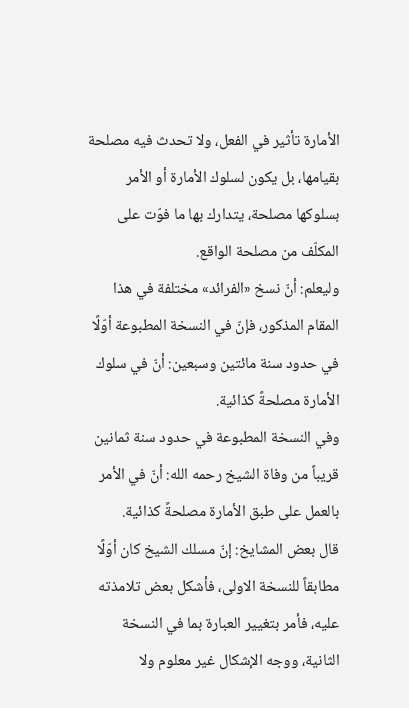الأمارة تأثير في الفعل، ولا تحدث فيه مصلحة بقيامها، بل يكون لسلوك الأمارة أو الأمر بسلوكها مصلحة، يتدارك بها ما فوّت على المكلّف من مصلحة الواقع.
وليعلم: أنّ نسخ «الفرائد» مختلفة في هذا المقام المذكور، فإنّ في النسخة المطبوعة أوّلًا في حدود سنة مائتين وسبعين: أنّ في سلوك الأمارة مصلحةً كذائية.
وفي النسخة المطبوعة في حدود سنة ثمانين قريباً من وفاة الشيخ رحمه الله: أنّ في الأمر بالعمل على طبق الأمارة مصلحةً كذائية.
قال بعض المشايخ: إنّ مسلك الشيخ كان أوّلًا مطابقاً للنسخة الاولى، فأشكل بعض تلامذته عليه، فأمر بتغيير العبارة بما في النسخة الثانية، ووجه الإشكال غير معلوم ولا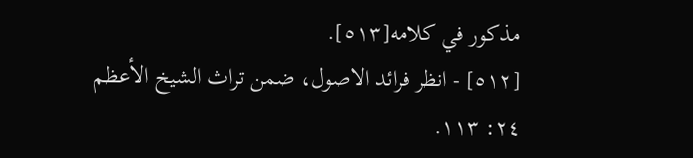مذكور في كلامه[٥١٣].
[٥١٢] - انظر فرائد الاصول، ضمن تراث الشيخ الأعظم ٢٤: ١١٣.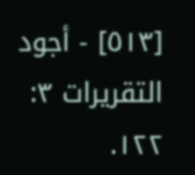[٥١٣] - أجود التقريرات ٣: ١٢٢.